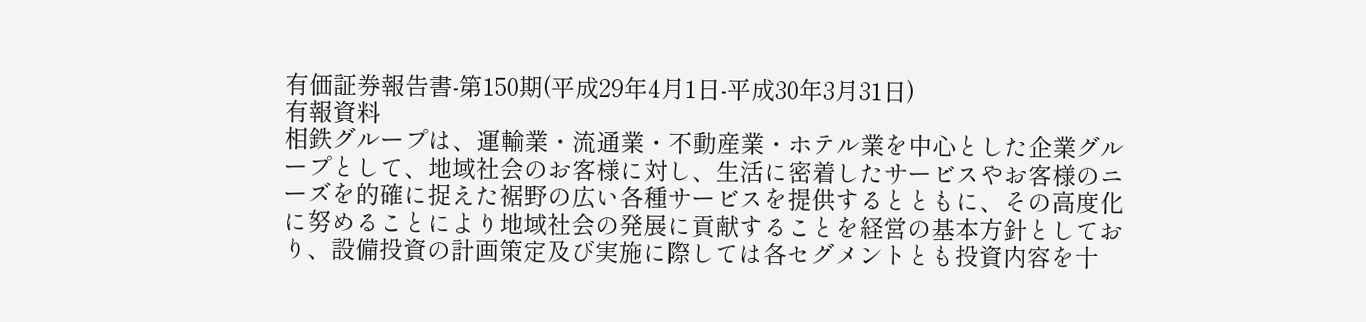有価証券報告書-第150期(平成29年4月1日-平成30年3月31日)
有報資料
相鉄グループは、運輸業・流通業・不動産業・ホテル業を中心とした企業グループとして、地域社会のお客様に対し、生活に密着したサービスやお客様のニーズを的確に捉えた裾野の広い各種サービスを提供するとともに、その高度化に努めることにより地域社会の発展に貢献することを経営の基本方針としており、設備投資の計画策定及び実施に際しては各セグメントとも投資内容を十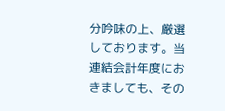分吟味の上、厳選しております。当連結会計年度におきましても、その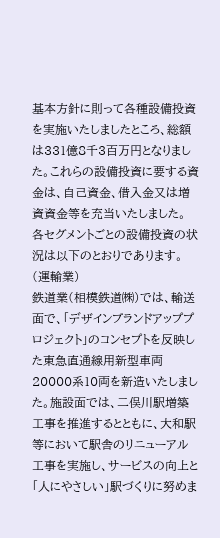基本方針に則って各種設備投資を実施いたしましたところ、総額は331億8千3百万円となりました。これらの設備投資に要する資金は、自己資金、借入金又は増資資金等を充当いたしました。
各セグメントごとの設備投資の状況は以下のとおりであります。
(運輸業)
鉄道業(相模鉄道㈱)では、輸送面で、「デザインブランドアッププロジェクト」のコンセプトを反映した東急直通線用新型車両20000系10両を新造いたしました。施設面では、二俣川駅増築工事を推進するとともに、大和駅等において駅舎のリニューアル工事を実施し、サービスの向上と「人にやさしい」駅づくりに努めま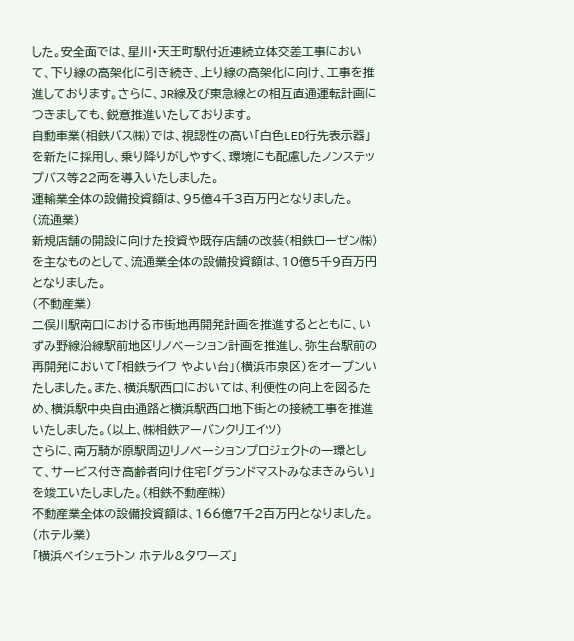した。安全面では、星川・天王町駅付近連続立体交差工事において、下り線の高架化に引き続き、上り線の高架化に向け、工事を推進しております。さらに、JR線及び東急線との相互直通運転計画につきましても、鋭意推進いたしております。
自動車業(相鉄バス㈱)では、視認性の高い「白色LED行先表示器」を新たに採用し、乗り降りがしやすく、環境にも配慮したノンステップバス等22両を導入いたしました。
運輸業全体の設備投資額は、95億4千3百万円となりました。
(流通業)
新規店舗の開設に向けた投資や既存店舗の改装(相鉄ローゼン㈱)を主なものとして、流通業全体の設備投資額は、10億5千9百万円となりました。
(不動産業)
二俣川駅南口における市街地再開発計画を推進するとともに、いずみ野線沿線駅前地区リノベーション計画を推進し、弥生台駅前の再開発において「相鉄ライフ やよい台」(横浜市泉区)をオープンいたしました。また、横浜駅西口においては、利便性の向上を図るため、横浜駅中央自由通路と横浜駅西口地下街との接続工事を推進いたしました。(以上、㈱相鉄アーバンクリエイツ)
さらに、南万騎が原駅周辺リノベーションプロジェクトの一環として、サービス付き高齢者向け住宅「グランドマストみなまきみらい」を竣工いたしました。(相鉄不動産㈱)
不動産業全体の設備投資額は、166億7千2百万円となりました。
(ホテル業)
「横浜ベイシェラトン ホテル&タワーズ」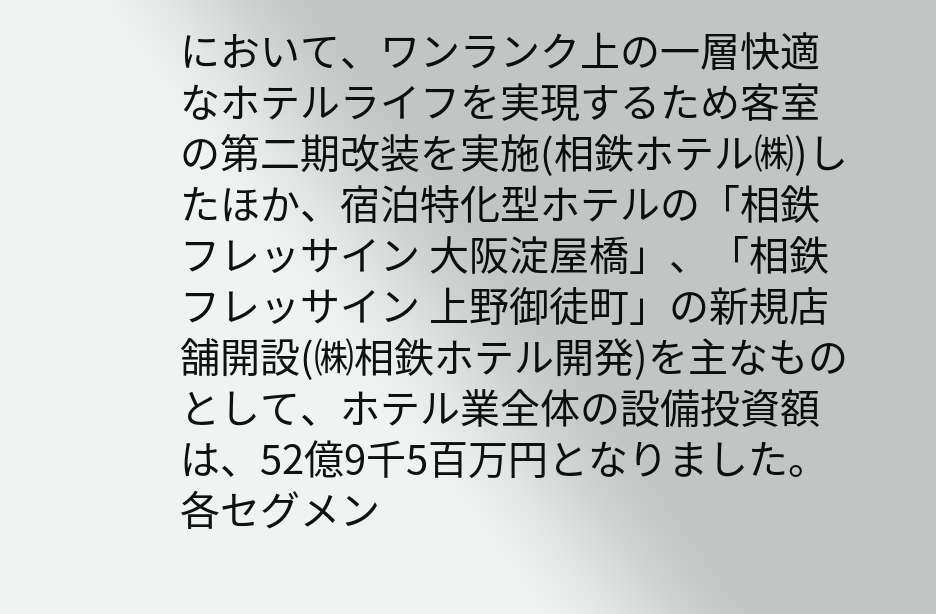において、ワンランク上の一層快適なホテルライフを実現するため客室の第二期改装を実施(相鉄ホテル㈱)したほか、宿泊特化型ホテルの「相鉄フレッサイン 大阪淀屋橋」、「相鉄フレッサイン 上野御徒町」の新規店舗開設(㈱相鉄ホテル開発)を主なものとして、ホテル業全体の設備投資額は、52億9千5百万円となりました。
各セグメン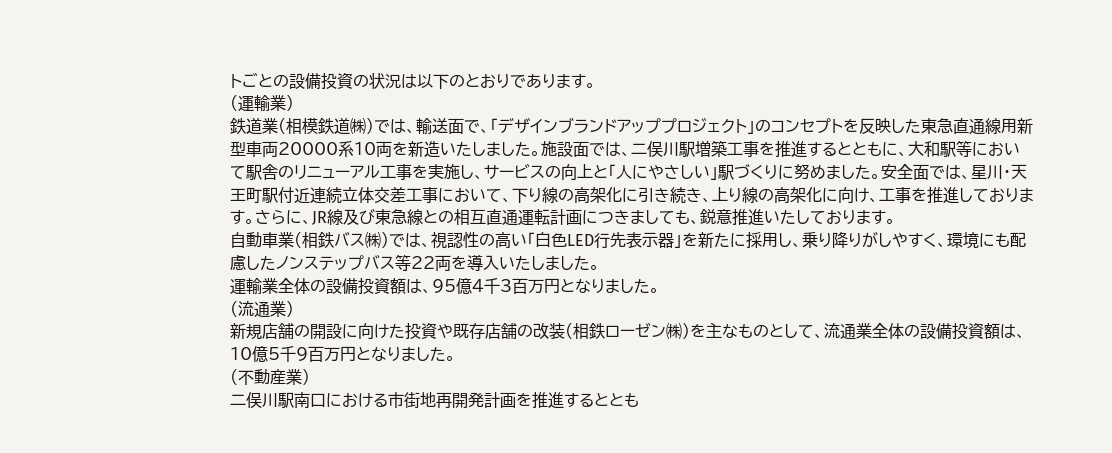トごとの設備投資の状況は以下のとおりであります。
(運輸業)
鉄道業(相模鉄道㈱)では、輸送面で、「デザインブランドアッププロジェクト」のコンセプトを反映した東急直通線用新型車両20000系10両を新造いたしました。施設面では、二俣川駅増築工事を推進するとともに、大和駅等において駅舎のリニューアル工事を実施し、サービスの向上と「人にやさしい」駅づくりに努めました。安全面では、星川・天王町駅付近連続立体交差工事において、下り線の高架化に引き続き、上り線の高架化に向け、工事を推進しております。さらに、JR線及び東急線との相互直通運転計画につきましても、鋭意推進いたしております。
自動車業(相鉄バス㈱)では、視認性の高い「白色LED行先表示器」を新たに採用し、乗り降りがしやすく、環境にも配慮したノンステップバス等22両を導入いたしました。
運輸業全体の設備投資額は、95億4千3百万円となりました。
(流通業)
新規店舗の開設に向けた投資や既存店舗の改装(相鉄ローゼン㈱)を主なものとして、流通業全体の設備投資額は、10億5千9百万円となりました。
(不動産業)
二俣川駅南口における市街地再開発計画を推進するととも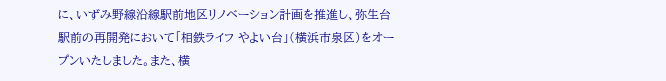に、いずみ野線沿線駅前地区リノベーション計画を推進し、弥生台駅前の再開発において「相鉄ライフ やよい台」(横浜市泉区)をオープンいたしました。また、横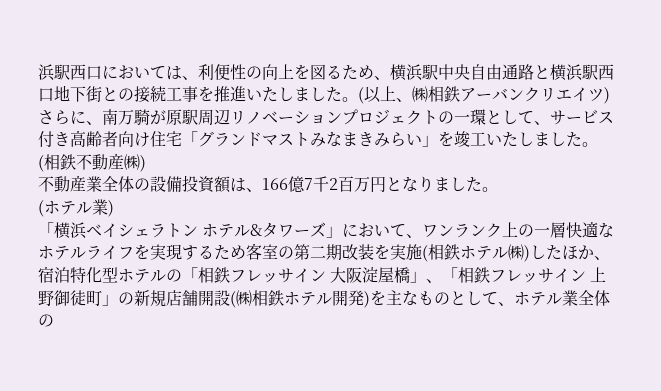浜駅西口においては、利便性の向上を図るため、横浜駅中央自由通路と横浜駅西口地下街との接続工事を推進いたしました。(以上、㈱相鉄アーバンクリエイツ)
さらに、南万騎が原駅周辺リノベーションプロジェクトの一環として、サービス付き高齢者向け住宅「グランドマストみなまきみらい」を竣工いたしました。(相鉄不動産㈱)
不動産業全体の設備投資額は、166億7千2百万円となりました。
(ホテル業)
「横浜ベイシェラトン ホテル&タワーズ」において、ワンランク上の一層快適なホテルライフを実現するため客室の第二期改装を実施(相鉄ホテル㈱)したほか、宿泊特化型ホテルの「相鉄フレッサイン 大阪淀屋橋」、「相鉄フレッサイン 上野御徒町」の新規店舗開設(㈱相鉄ホテル開発)を主なものとして、ホテル業全体の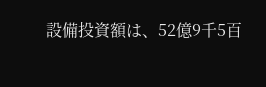設備投資額は、52億9千5百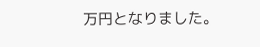万円となりました。